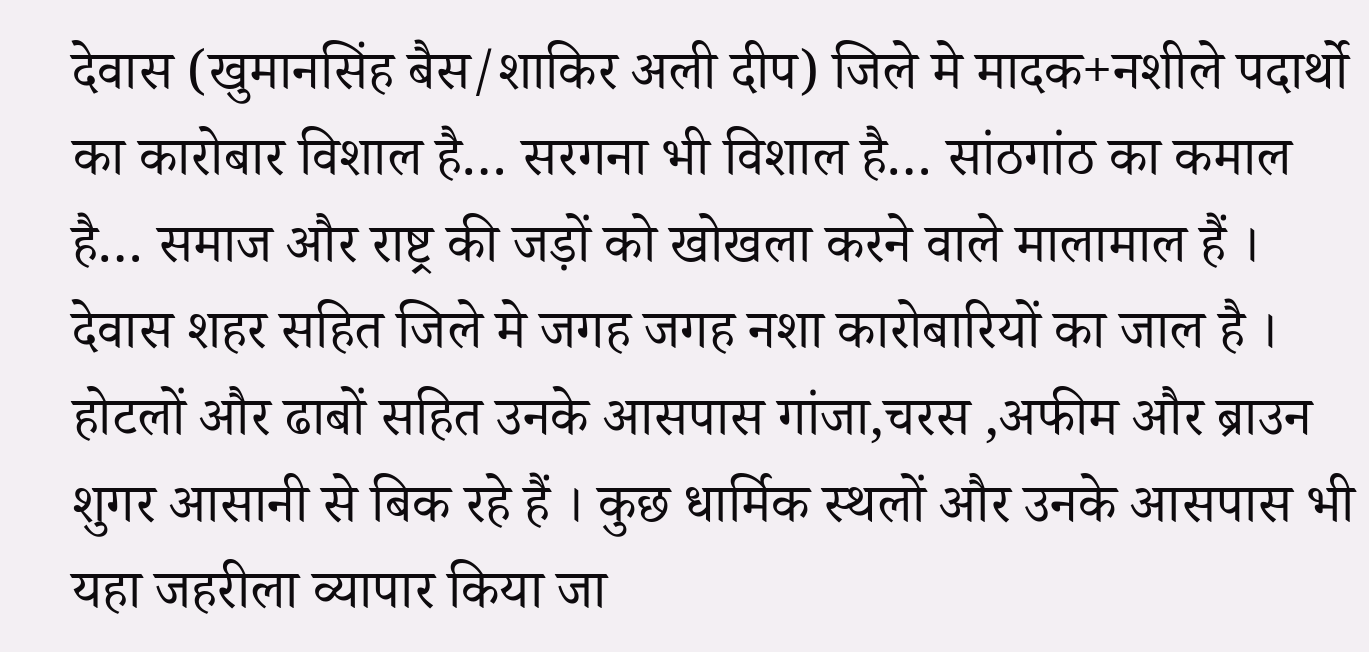देवास (खुमानसिंह बैस/शाकिर अली दीप) जिले मे मादक+नशीले पदार्थो का कारोबार विशाल है… सरगना भी विशाल है… सांठगांठ का कमाल है… समाज और राष्ट्र की जड़ों को खोखला करने वाले मालामाल हैं ।
देवास शहर सहित जिले मे जगह जगह नशा कारोबारियों का जाल है । होटलों और ढाबों सहित उनके आसपास गांजा,चरस ,अफीम और ब्राउन शुगर आसानी से बिक रहे हैं । कुछ धार्मिक स्थलों और उनके आसपास भी यहा जहरीला व्यापार किया जा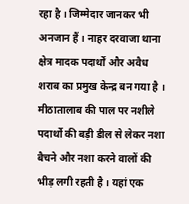रहा है । जिम्मेदार जानकर भी अनजान हैं । नाहर दरवाजा थाना क्षेत्र मादक पदार्थों और अवैध शराब का प्रमुख केन्द्र बन गया है । मीठातालाब की पाल पर नशीले पदार्थो की बड़ी डील से लेकर नशा बैचने और नशा करने वालों की भीड़ लगी रहती है । यहां एक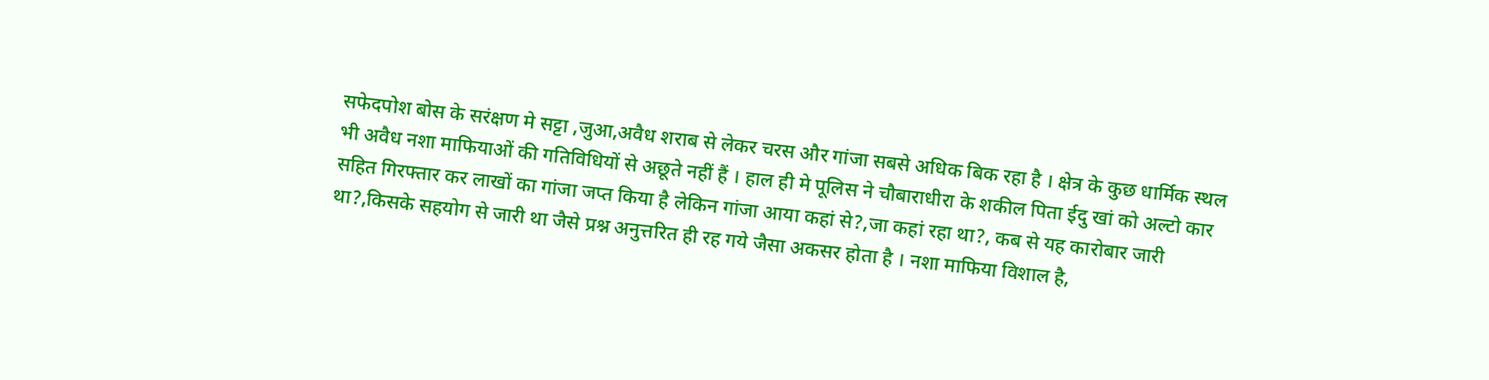सफेदपोश बोस के सरंक्षण मे सट्टा ,जुआ,अवैध शराब से लेकर चरस और गांजा सबसे अधिक बिक रहा है । क्षेत्र के कुछ धार्मिक स्थल भी अवैध नशा माफियाओं की गतिविधियों से अछूते नहीं हैं । हाल ही मे पूलिस ने चौबाराधीरा के शकील पिता ईदु खां को अल्टो कार सहित गिरफ्तार कर लाखों का गांजा जप्त किया है लेकिन गांजा आया कहां से?,जा कहां रहा था?, कब से यह कारोबार जारी था?,किसके सहयोग से जारी था जैसे प्रश्न अनुत्तरित ही रह गये जैसा अकसर होता है । नशा माफिया विशाल है,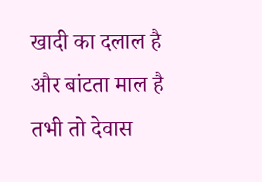खादी का दलाल है और बांटता माल है तभी तो देवास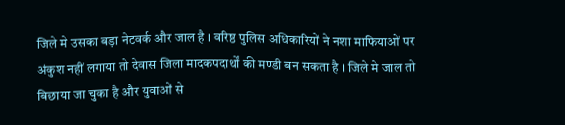जिले मे उसका बड़ा नेटवर्क और जाल है । वरिष्ठ पुलिस अधिकारियों ने नशा माफियाओं पर अंकुश नहीं लगाया तो देवास जिला मादकपदार्थों की मण्डी बन सकता है । जिले मे जाल तो बिछाया जा चुका है और युवाओं से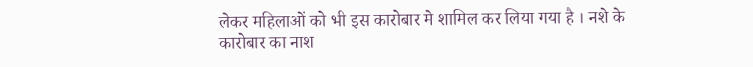लेकर महिलाओं को भी इस कारोबार मे शामिल कर लिया गया है । नशे के कारोबार का नाश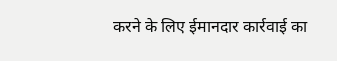करने के लिए ईमानदार कार्रवाई का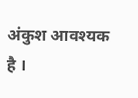अंकुश आवश्यक है ।